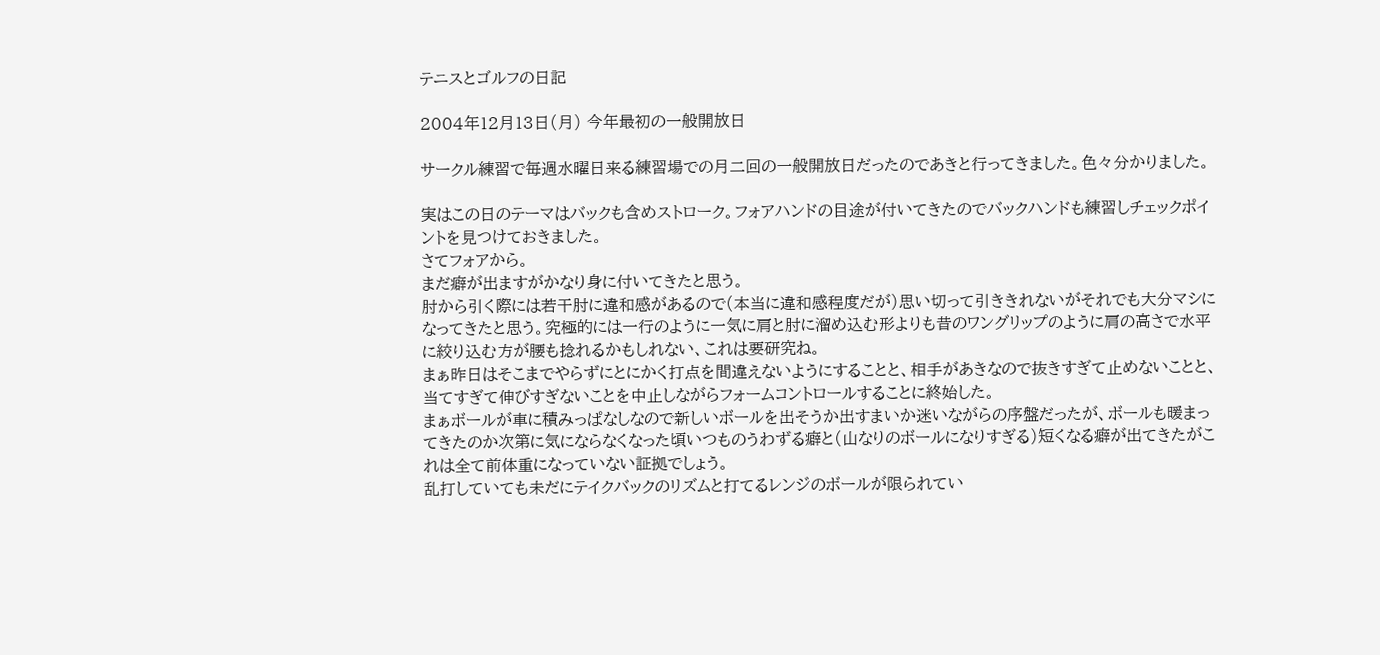テニスとゴルフの日記

2004年12月13日(月) 今年最初の一般開放日

サークル練習で毎週水曜日来る練習場での月二回の一般開放日だったのであきと行ってきました。色々分かりました。

実はこの日のテーマはバックも含めストローク。フォアハンドの目途が付いてきたのでバックハンドも練習しチェックポイントを見つけておきました。
さてフォアから。
まだ癖が出ますがかなり身に付いてきたと思う。
肘から引く際には若干肘に違和感があるので(本当に違和感程度だが)思い切って引ききれないがそれでも大分マシになってきたと思う。究極的には一行のように一気に肩と肘に溜め込む形よりも昔のワングリップのように肩の高さで水平に絞り込む方が腰も捻れるかもしれない、これは要研究ね。
まぁ昨日はそこまでやらずにとにかく打点を間違えないようにすることと、相手があきなので抜きすぎて止めないことと、当てすぎて伸びすぎないことを中止しながらフォームコントロールすることに終始した。
まぁボールが車に積みっぱなしなので新しいボールを出そうか出すまいか迷いながらの序盤だったが、ボールも暖まってきたのか次第に気にならなくなった頃いつものうわずる癖と(山なりのボールになりすぎる)短くなる癖が出てきたがこれは全て前体重になっていない証拠でしょう。
乱打していても未だにテイクバックのリズムと打てるレンジのボールが限られてい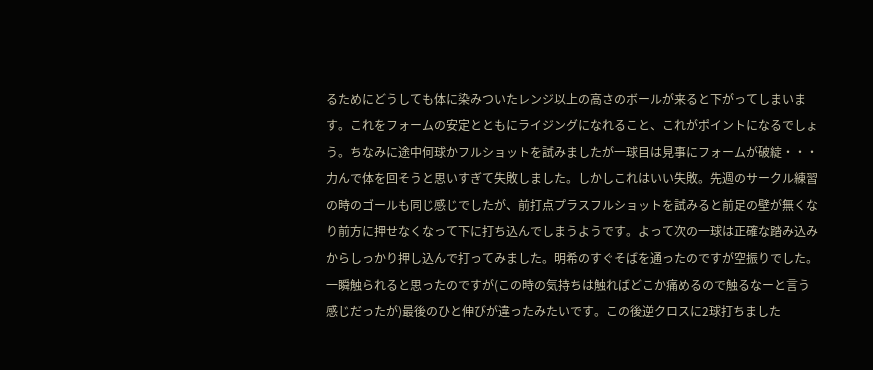るためにどうしても体に染みついたレンジ以上の高さのボールが来ると下がってしまいます。これをフォームの安定とともにライジングになれること、これがポイントになるでしょう。ちなみに途中何球かフルショットを試みましたが一球目は見事にフォームが破綻・・・力んで体を回そうと思いすぎて失敗しました。しかしこれはいい失敗。先週のサークル練習の時のゴールも同じ感じでしたが、前打点プラスフルショットを試みると前足の壁が無くなり前方に押せなくなって下に打ち込んでしまうようです。よって次の一球は正確な踏み込みからしっかり押し込んで打ってみました。明希のすぐそばを通ったのですが空振りでした。一瞬触られると思ったのですが(この時の気持ちは触ればどこか痛めるので触るなーと言う感じだったが)最後のひと伸びが違ったみたいです。この後逆クロスに2球打ちました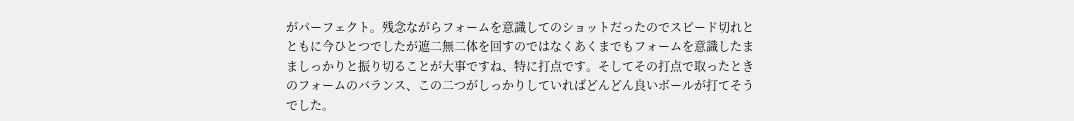がパーフェクト。残念ながらフォームを意識してのショットだったのでスピード切れとともに今ひとつでしたが遮二無二体を回すのではなくあくまでもフォームを意識したまましっかりと振り切ることが大事ですね、特に打点です。そしてその打点で取ったときのフォームのバランス、この二つがしっかりしていればどんどん良いボールが打てそうでした。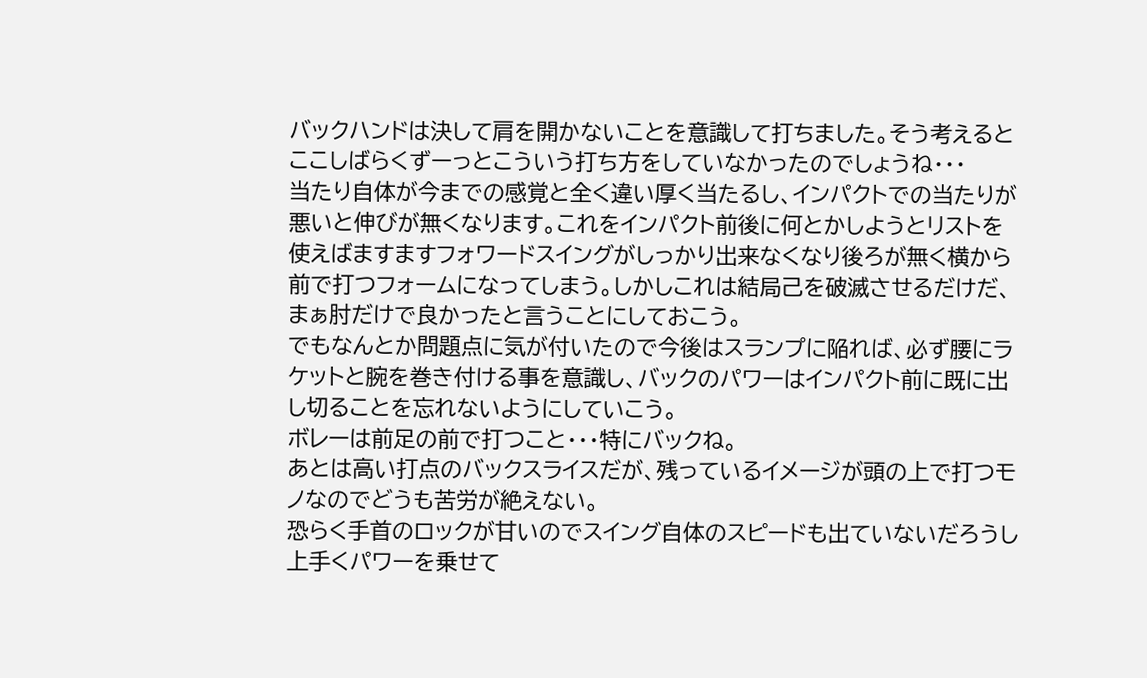バックハンドは決して肩を開かないことを意識して打ちました。そう考えるとここしばらくずーっとこういう打ち方をしていなかったのでしょうね・・・
当たり自体が今までの感覚と全く違い厚く当たるし、インパクトでの当たりが悪いと伸びが無くなります。これをインパクト前後に何とかしようとリストを使えばますますフォワードスイングがしっかり出来なくなり後ろが無く横から前で打つフォームになってしまう。しかしこれは結局己を破滅させるだけだ、まぁ肘だけで良かったと言うことにしておこう。
でもなんとか問題点に気が付いたので今後はスランプに陥れば、必ず腰にラケットと腕を巻き付ける事を意識し、バックのパワーはインパクト前に既に出し切ることを忘れないようにしていこう。
ボレーは前足の前で打つこと・・・特にバックね。
あとは高い打点のバックスライスだが、残っているイメージが頭の上で打つモノなのでどうも苦労が絶えない。
恐らく手首のロックが甘いのでスイング自体のスピードも出ていないだろうし上手くパワーを乗せて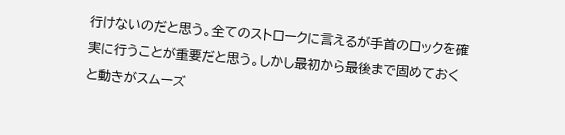行けないのだと思う。全てのストロークに言えるが手首のロックを確実に行うことが重要だと思う。しかし最初から最後まで固めておくと動きがスムーズ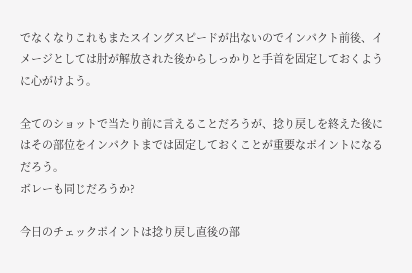でなくなりこれもまたスイングスピードが出ないのでインパクト前後、イメージとしては肘が解放された後からしっかりと手首を固定しておくように心がけよう。

全てのショットで当たり前に言えることだろうが、捻り戻しを終えた後にはその部位をインパクトまでは固定しておくことが重要なポイントになるだろう。
ボレーも同じだろうか?

今日のチェックポイントは捻り戻し直後の部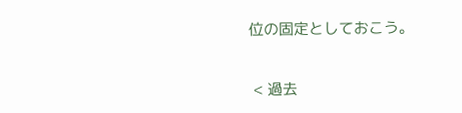位の固定としておこう。


 < 過去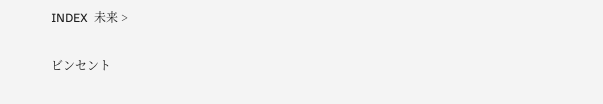INDEX  未来 >


ビンセント